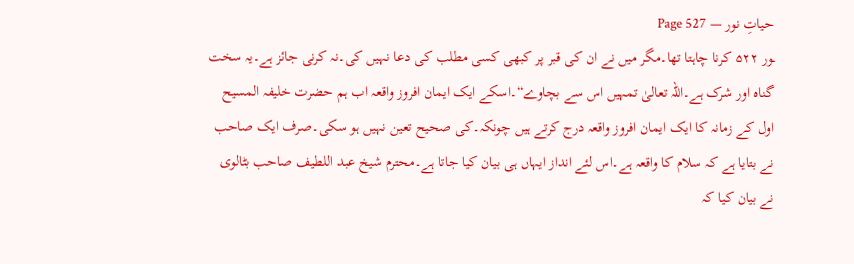حیاتِ نور — Page 527
ـور ۵۲۲ کرنا چاہتا تھا۔مگر میں نے ان کی قبر پر کبھی کسی مطلب کی دعا نہیں کی۔نہ کرنی جائز ہے۔یہ سخت گناہ اور شرک ہے۔اللہ تعالیٰ تمہیں اس سے بچاوے“۔اسکے ایک ایمان افروز واقعہ اب ہم حضرت خلیفہ المسیح اول کے زمانہ کا ایک ایمان افروز واقعہ درج کرتے ہیں چونکہ۔کی صحیح تعین نہیں ہو سکی۔صرف ایک صاحب نے بتایا ہے کہ سلام کا واقعہ ہے۔اس لئے انداز ایہاں ہی بیان کیا جاتا ہے۔محترم شیخ عبد اللطیف صاحب بٹالوی نے بیان کیا کہ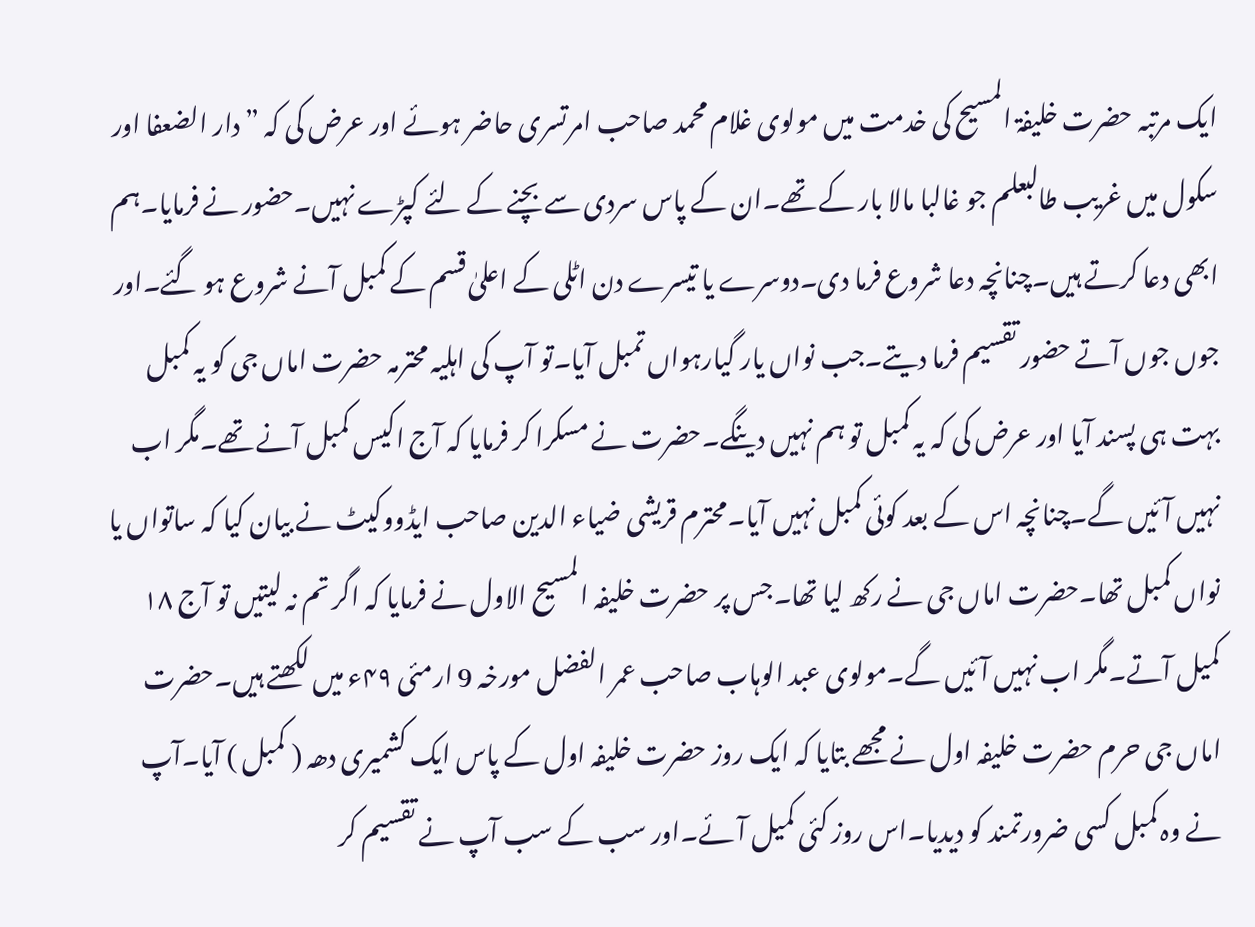ایک مرتبہ حضرت خلیفۃ المسیح کی خدمت میں مولوی غلام محمد صاحب امرتسری حاضر ہوئے اور عرض کی کہ ”دار الضعفا اور سکول میں غریب طالبعلم جو غالبا مالا بار کے تھے۔ان کے پاس سردی سے بچنے کے لئے کپڑے نہیں۔حضور نے فرمایا۔ہم ابھی دعا کرتے ہیں۔چنانچہ دعا شروع فرما دی۔دوسرے یا تیسرے دن اٹلی کے اعلیٰ قسم کے کمبل آنے شروع ہو گئے۔اور جوں جوں آتے حضور تقسیم فرما دیتے۔جب نواں یار گیارہواں تمبل آیا۔تو آپ کی اہلیہ محترمہ حضرت اماں جی کو یہ کمبل بہت ہی پسند آیا اور عرض کی کہ یہ کمبل تو ہم نہیں دینگے۔حضرت نے مسکرا کر فرمایا کہ آج اکیس کمبل آنے تھے۔مگر اب نہیں آئیں گے۔چنانچہ اس کے بعد کوئی کمبل نہیں آیا۔محترم قریشی ضیاء الدین صاحب ایڈووکیٹ نے بیان کیا کہ ساتواں یا نواں کمبل تھا۔حضرت اماں جی نے رکھ لیا تھا۔جس پر حضرت خلیفہ المسیح الاول نے فرمایا کہ اگر تم نہ لیتیں تو آج ۱۸ کمیل آتے۔مگر اب نہیں آئیں گے۔مولوی عبد الوہاب صاحب عمر الفضل مورخہ 9 ارمئی ۴۹ء میں لکھتے ہیں۔حضرت اماں جی حرم حضرت خلیفہ اول نے مجھے بتایا کہ ایک روز حضرت خلیفہ اول کے پاس ایک کشمیری دھہ ( کمبل ) آیا۔آپ نے وہ کمبل کسی ضرورتمند کو دیدیا۔اس روز کئی کمیل آئے۔اور سب کے سب آپ نے تقسیم کر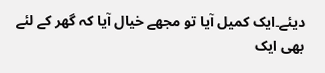دیئے۔ایک کمیل آیا تو مجھے خیال آیا کہ گھر کے لئے بھی ایک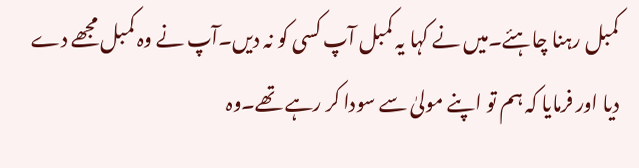کمبل رہنا چاہئے۔میں نے کہا یہ کمبل آپ کسی کو نہ دیں۔آپ نے وہ کمبل مجھے دے دیا اور فرمایا کہ ہم تو اپنے مولیٰ سے سودا کر رہے تھے۔وہ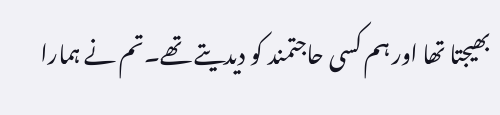بھیجتا تھا اور ہم کسی حاجتمند کو دیدیتے تھے۔تم نے ہمارا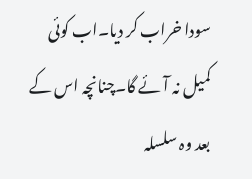سودا خراب کر دیا۔اب کوئی کمیل نہ آئے گا۔چنانچہ اس کے بعد وہ سلسلہ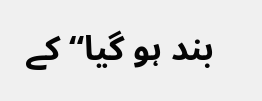بند ہو گیا“ کے